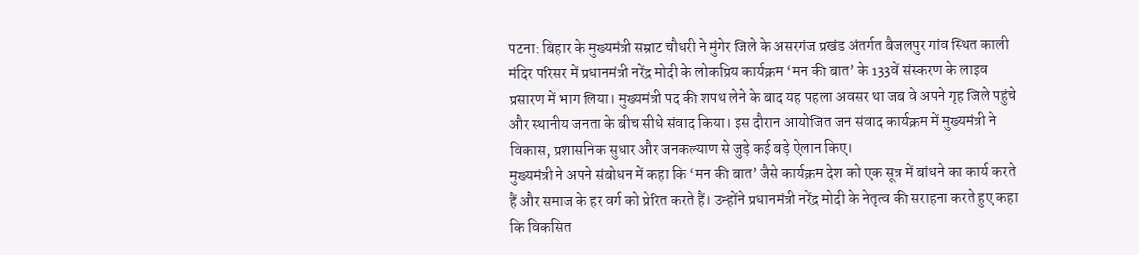पटना: बिहार के मुख्यमंत्री सम्राट चौधरी ने मुंगेर जिले के असरगंज प्रखंड अंतर्गत बैजलपुर गांव स्थित काली मंदिर परिसर में प्रधानमंत्री नरेंद्र मोदी के लोकप्रिय कार्यक्रम ‘मन की बात’ के 133वें संस्करण के लाइव प्रसारण में भाग लिया। मुख्यमंत्री पद की शपथ लेने के बाद यह पहला अवसर था जब वे अपने गृह जिले पहुंचे और स्थानीय जनता के बीच सीधे संवाद किया। इस दौरान आयोजित जन संवाद कार्यक्रम में मुख्यमंत्री ने विकास, प्रशासनिक सुधार और जनकल्याण से जुड़े कई बड़े ऐलान किए।
मुख्यमंत्री ने अपने संबोधन में कहा कि ‘मन की बात’ जैसे कार्यक्रम देश को एक सूत्र में बांधने का कार्य करते हैं और समाज के हर वर्ग को प्रेरित करते हैं। उन्होंने प्रधानमंत्री नरेंद्र मोदी के नेतृत्व की सराहना करते हुए कहा कि विकसित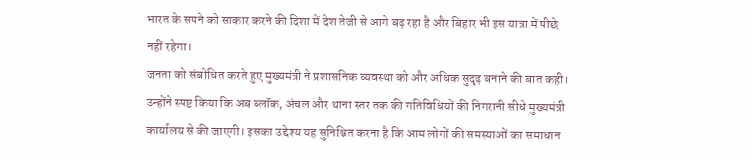भारत के सपने को साकार करने की दिशा में देश तेजी से आगे बढ़ रहा है और बिहार भी इस यात्रा में पीछे नहीं रहेगा।
जनता को संबोधित करते हुए मुख्यमंत्री ने प्रशासनिक व्यवस्था को और अधिक सुदृढ़ बनाने की बात कही। उन्होंने स्पष्ट किया कि अब ब्लॉक, अंचल और थाना स्तर तक की गतिविधियों की निगरानी सीधे मुख्यमंत्री कार्यालय से की जाएगी। इसका उद्देश्य यह सुनिश्चित करना है कि आम लोगों की समस्याओं का समाधान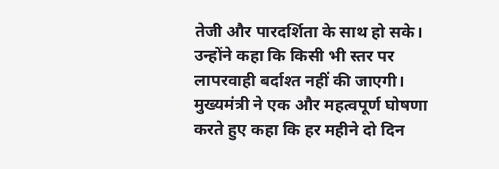तेजी और पारदर्शिता के साथ हो सके। उन्होंने कहा कि किसी भी स्तर पर लापरवाही बर्दाश्त नहीं की जाएगी।
मुख्यमंत्री ने एक और महत्वपूर्ण घोषणा करते हुए कहा कि हर महीने दो दिन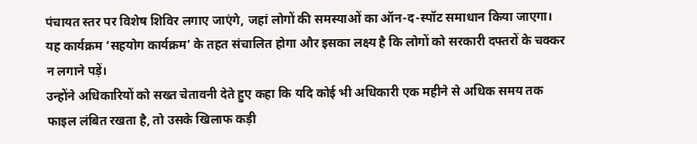पंचायत स्तर पर विशेष शिविर लगाए जाएंगे, जहां लोगों की समस्याओं का ऑन-द-स्पॉट समाधान किया जाएगा। यह कार्यक्रम ‘सहयोग कार्यक्रम’ के तहत संचालित होगा और इसका लक्ष्य है कि लोगों को सरकारी दफ्तरों के चक्कर न लगाने पड़ें।
उन्होंने अधिकारियों को सख्त चेतावनी देते हुए कहा कि यदि कोई भी अधिकारी एक महीने से अधिक समय तक फाइल लंबित रखता है, तो उसके खिलाफ कड़ी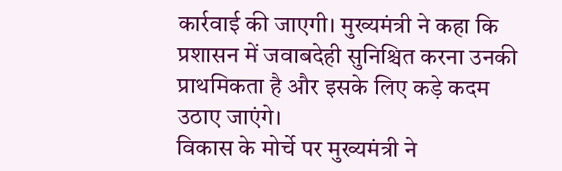कार्रवाई की जाएगी। मुख्यमंत्री ने कहा कि प्रशासन में जवाबदेही सुनिश्चित करना उनकी प्राथमिकता है और इसके लिए कड़े कदम उठाए जाएंगे।
विकास के मोर्चे पर मुख्यमंत्री ने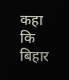कहा कि बिहार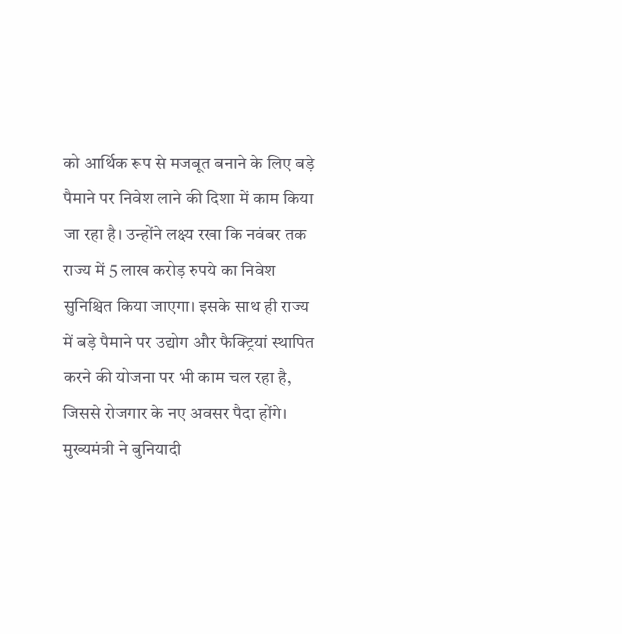को आर्थिक रूप से मजबूत बनाने के लिए बड़े पैमाने पर निवेश लाने की दिशा में काम किया जा रहा है। उन्होंने लक्ष्य रखा कि नवंबर तक राज्य में 5 लाख करोड़ रुपये का निवेश सुनिश्चित किया जाएगा। इसके साथ ही राज्य में बड़े पैमाने पर उद्योग और फैक्ट्रियां स्थापित करने की योजना पर भी काम चल रहा है, जिससे रोजगार के नए अवसर पैदा होंगे।
मुख्यमंत्री ने बुनियादी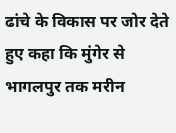ढांचे के विकास पर जोर देते हुए कहा कि मुंगेर से भागलपुर तक मरीन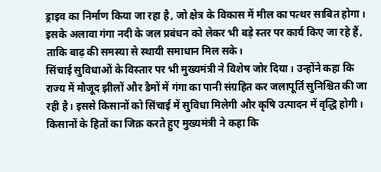ड्राइव का निर्माण किया जा रहा है, जो क्षेत्र के विकास में मील का पत्थर साबित होगा। इसके अलावा गंगा नदी के जल प्रबंधन को लेकर भी बड़े स्तर पर कार्य किए जा रहे हैं, ताकि बाढ़ की समस्या से स्थायी समाधान मिल सके।
सिंचाई सुविधाओं के विस्तार पर भी मुख्यमंत्री ने विशेष जोर दिया। उन्होंने कहा कि राज्य में मौजूद झीलों और डैमों में गंगा का पानी संग्रहित कर जलापूर्ति सुनिश्चित की जा रही है। इससे किसानों को सिंचाई में सुविधा मिलेगी और कृषि उत्पादन में वृद्धि होगी।
किसानों के हितों का जिक्र करते हुए मुख्यमंत्री ने कहा कि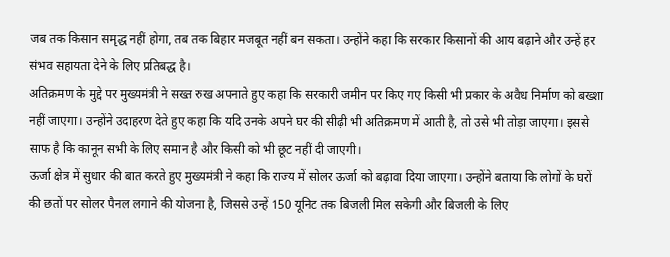जब तक किसान समृद्ध नहीं होगा, तब तक बिहार मजबूत नहीं बन सकता। उन्होंने कहा कि सरकार किसानों की आय बढ़ाने और उन्हें हर संभव सहायता देने के लिए प्रतिबद्ध है।
अतिक्रमण के मुद्दे पर मुख्यमंत्री ने सख्त रुख अपनाते हुए कहा कि सरकारी जमीन पर किए गए किसी भी प्रकार के अवैध निर्माण को बख्शा नहीं जाएगा। उन्होंने उदाहरण देते हुए कहा कि यदि उनके अपने घर की सीढ़ी भी अतिक्रमण में आती है, तो उसे भी तोड़ा जाएगा। इससे साफ है कि कानून सभी के लिए समान है और किसी को भी छूट नहीं दी जाएगी।
ऊर्जा क्षेत्र में सुधार की बात करते हुए मुख्यमंत्री ने कहा कि राज्य में सोलर ऊर्जा को बढ़ावा दिया जाएगा। उन्होंने बताया कि लोगों के घरों की छतों पर सोलर पैनल लगाने की योजना है, जिससे उन्हें 150 यूनिट तक बिजली मिल सकेगी और बिजली के लिए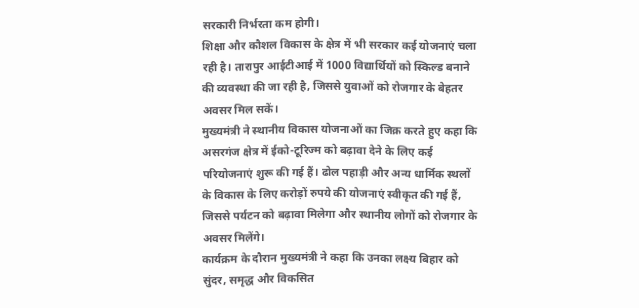सरकारी निर्भरता कम होगी।
शिक्षा और कौशल विकास के क्षेत्र में भी सरकार कई योजनाएं चला रही है। तारापुर आईटीआई में 1000 विद्यार्थियों को स्किल्ड बनाने की व्यवस्था की जा रही है, जिससे युवाओं को रोजगार के बेहतर अवसर मिल सकें।
मुख्यमंत्री ने स्थानीय विकास योजनाओं का जिक्र करते हुए कहा कि असरगंज क्षेत्र में ईको-टूरिज्म को बढ़ावा देने के लिए कई परियोजनाएं शुरू की गई हैं। ढोल पहाड़ी और अन्य धार्मिक स्थलों के विकास के लिए करोड़ों रुपये की योजनाएं स्वीकृत की गई हैं, जिससे पर्यटन को बढ़ावा मिलेगा और स्थानीय लोगों को रोजगार के अवसर मिलेंगे।
कार्यक्रम के दौरान मुख्यमंत्री ने कहा कि उनका लक्ष्य बिहार को सुंदर, समृद्ध और विकसित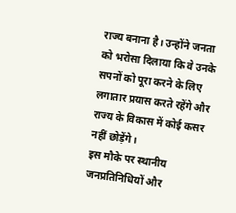राज्य बनाना है। उन्होंने जनता को भरोसा दिलाया कि वे उनके सपनों को पूरा करने के लिए लगातार प्रयास करते रहेंगे और राज्य के विकास में कोई कसर नहीं छोड़ेंगे।
इस मौके पर स्थानीय जनप्रतिनिधियों और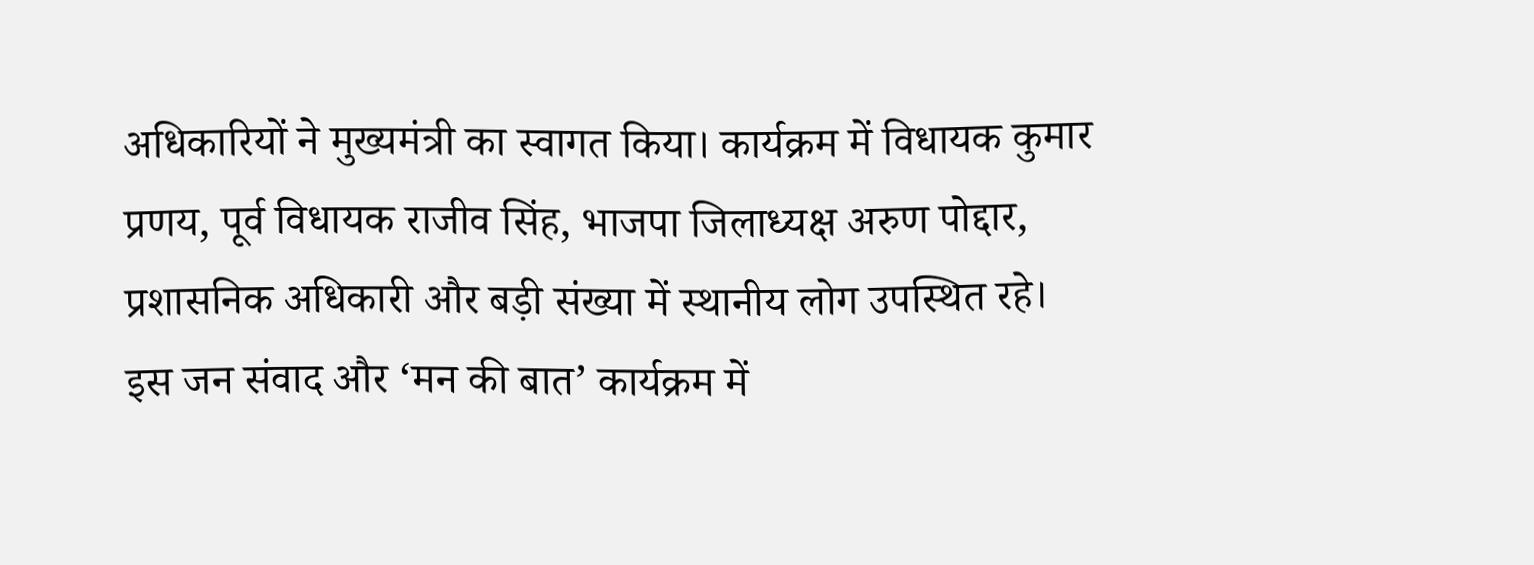अधिकारियों ने मुख्यमंत्री का स्वागत किया। कार्यक्रम में विधायक कुमार प्रणय, पूर्व विधायक राजीव सिंह, भाजपा जिलाध्यक्ष अरुण पोद्दार, प्रशासनिक अधिकारी और बड़ी संख्या में स्थानीय लोग उपस्थित रहे।
इस जन संवाद और ‘मन की बात’ कार्यक्रम में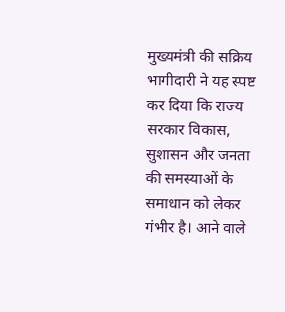मुख्यमंत्री की सक्रिय भागीदारी ने यह स्पष्ट कर दिया कि राज्य सरकार विकास, सुशासन और जनता की समस्याओं के समाधान को लेकर गंभीर है। आने वाले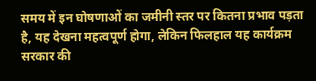समय में इन घोषणाओं का जमीनी स्तर पर कितना प्रभाव पड़ता है, यह देखना महत्वपूर्ण होगा, लेकिन फिलहाल यह कार्यक्रम सरकार की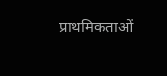प्राथमिकताओं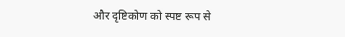और दृष्टिकोण को स्पष्ट रूप से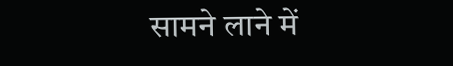सामने लाने में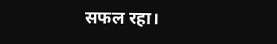सफल रहा।